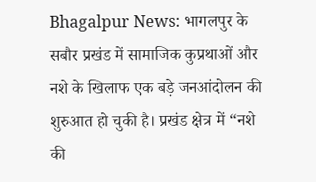Bhagalpur News: भागलपुर के सबौर प्रखंड में सामाजिक कुप्रथाओं और नशे के खिलाफ एक बड़े जनआंदोलन की शुरुआत हो चुकी है। प्रखंड क्षेत्र में “नशे की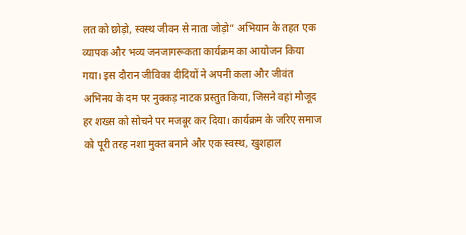लत को छोड़ो, स्वस्थ जीवन से नाता जोड़ो” अभियान के तहत एक व्यापक और भव्य जनजागरूकता कार्यक्रम का आयोजन किया गया। इस दौरान जीविका दीदियों ने अपनी कला और जीवंत अभिनय के दम पर नुक्कड़ नाटक प्रस्तुत किया, जिसने वहां मौजूद हर शख्स को सोचने पर मजबूर कर दिया। कार्यक्रम के जरिए समाज को पूरी तरह नशा मुक्त बनाने और एक स्वस्थ, खुशहाल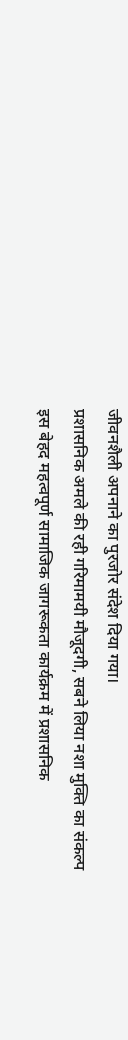जीवनशैली अपनाने का पुरजोर संदेश दिया गया।
प्रशासनिक अमले की रही गरिमामयी मौजूदगी, सबने लिया नशा मुक्ति का संकल्प
इस बेहद महत्वपूर्ण सामाजिक जागरूकता कार्यक्रम में प्रशासनिक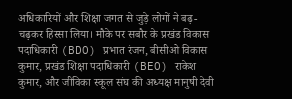अधिकारियों और शिक्षा जगत से जुड़े लोगों ने बढ़-चढ़कर हिस्सा लिया। मौके पर सबौर के प्रखंड विकास पदाधिकारी (BDO) प्रभात रंजन, बीसीओ विकास कुमार, प्रखंड शिक्षा पदाधिकारी (BEO) राकेश कुमार, और जीविका स्कूल संघ की अध्यक्ष मानुषी देवी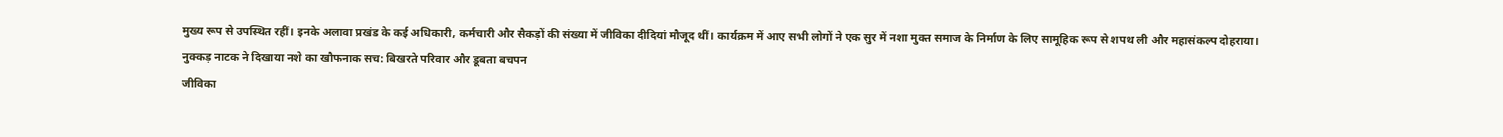मुख्य रूप से उपस्थित रहीं। इनके अलावा प्रखंड के कई अधिकारी, कर्मचारी और सैकड़ों की संख्या में जीविका दीदियां मौजूद थीं। कार्यक्रम में आए सभी लोगों ने एक सुर में नशा मुक्त समाज के निर्माण के लिए सामूहिक रूप से शपथ ली और महासंकल्प दोहराया।
नुक्कड़ नाटक ने दिखाया नशे का खौफनाक सच: बिखरते परिवार और डूबता बचपन
जीविका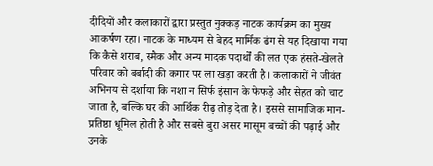दीदियों और कलाकारों द्वारा प्रस्तुत नुक्कड़ नाटक कार्यक्रम का मुख्य आकर्षण रहा। नाटक के माध्यम से बेहद मार्मिक ढंग से यह दिखाया गया कि कैसे शराब, स्मैक और अन्य मादक पदार्थों की लत एक हंसते-खेलते परिवार को बर्बादी की कगार पर ला खड़ा करती है। कलाकारों ने जीवंत अभिनय से दर्शाया कि नशा न सिर्फ इंसान के फेफड़े और सेहत को चाट जाता है, बल्कि घर की आर्थिक रीढ़ तोड़ देता है। इससे सामाजिक मान-प्रतिष्ठा धूमिल होती है और सबसे बुरा असर मासूम बच्चों की पढ़ाई और उनके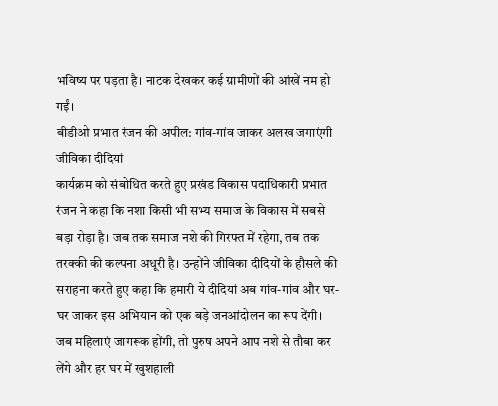भविष्य पर पड़ता है। नाटक देखकर कई ग्रामीणों की आंखें नम हो गईं।
बीडीओ प्रभात रंजन की अपील: गांव-गांव जाकर अलख जगाएंगी जीविका दीदियां
कार्यक्रम को संबोधित करते हुए प्रखंड विकास पदाधिकारी प्रभात रंजन ने कहा कि नशा किसी भी सभ्य समाज के विकास में सबसे बड़ा रोड़ा है। जब तक समाज नशे की गिरफ्त में रहेगा, तब तक तरक्की की कल्पना अधूरी है। उन्होंने जीविका दीदियों के हौसले की सराहना करते हुए कहा कि हमारी ये दीदियां अब गांव-गांव और घर-घर जाकर इस अभियान को एक बड़े जनआंदोलन का रूप देंगी। जब महिलाएं जागरूक होंगी, तो पुरुष अपने आप नशे से तौबा कर लेंगे और हर घर में खुशहाली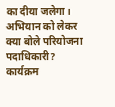का दीया जलेगा।
अभियान को लेकर क्या बोले परियोजना पदाधिकारी?
कार्यक्रम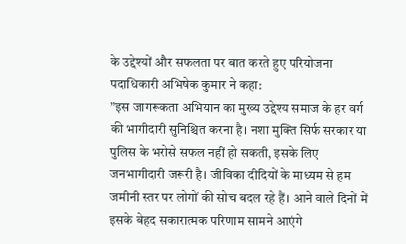के उद्देश्यों और सफलता पर बात करते हुए परियोजना पदाधिकारी अभिषेक कुमार ने कहा:
”इस जागरूकता अभियान का मुख्य उद्देश्य समाज के हर वर्ग की भागीदारी सुनिश्चित करना है। नशा मुक्ति सिर्फ सरकार या पुलिस के भरोसे सफल नहीं हो सकती, इसके लिए जनभागीदारी जरूरी है। जीविका दीदियों के माध्यम से हम जमीनी स्तर पर लोगों की सोच बदल रहे हैं। आने वाले दिनों में इसके बेहद सकारात्मक परिणाम सामने आएंगे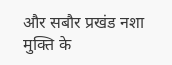और सबौर प्रखंड नशा मुक्ति के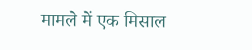मामले में एक मिसाल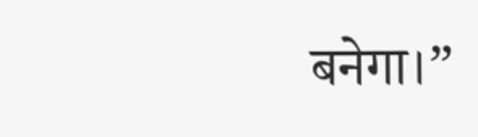बनेगा।”